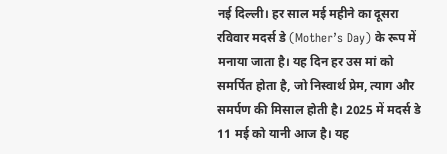नई दिल्ली। हर साल मई महीने का दूसरा रविवार मदर्स डे (Mother’s Day) के रूप में मनाया जाता है। यह दिन हर उस मां को समर्पित होता है, जो निस्वार्थ प्रेम, त्याग और समर्पण की मिसाल होती है। 2025 में मदर्स डे 11 मई को यानी आज है। यह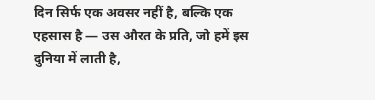दिन सिर्फ एक अवसर नहीं है, बल्कि एक एहसास है — उस औरत के प्रति, जो हमें इस दुनिया में लाती है,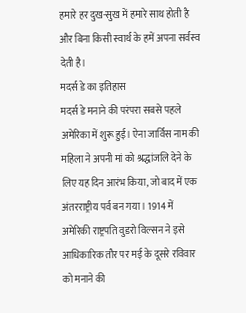हमारे हर दुख-सुख में हमारे साथ होती है और बिना किसी स्वार्थ के हमें अपना सर्वस्व देती है।
मदर्स डे का इतिहास
मदर्स डे मनाने की परंपरा सबसे पहले अमेरिका में शुरू हुई। ऐना जार्विस नाम की महिला ने अपनी मां को श्रद्धांजलि देने के लिए यह दिन आरंभ किया, जो बाद में एक अंतरराष्ट्रीय पर्व बन गया। 1914 में अमेरिकी राष्ट्रपति वुडरो विल्सन ने इसे आधिकारिक तौर पर मई के दूसरे रविवार को मनाने की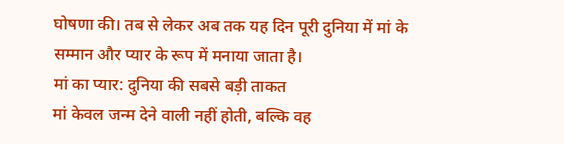घोषणा की। तब से लेकर अब तक यह दिन पूरी दुनिया में मां के सम्मान और प्यार के रूप में मनाया जाता है।
मां का प्यार: दुनिया की सबसे बड़ी ताकत
मां केवल जन्म देने वाली नहीं होती, बल्कि वह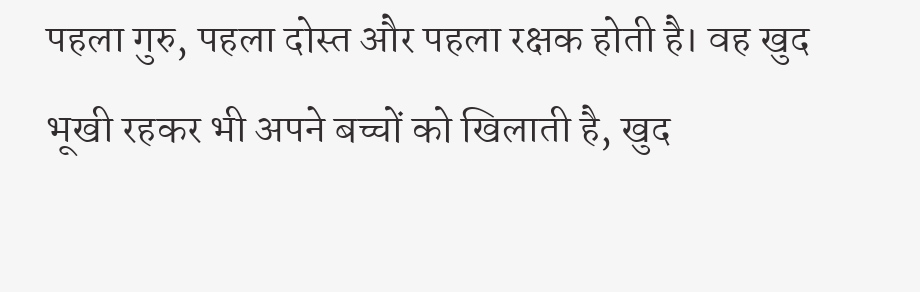पहला गुरु, पहला दोस्त और पहला रक्षक होती है। वह खुद भूखी रहकर भी अपने बच्चों को खिलाती है, खुद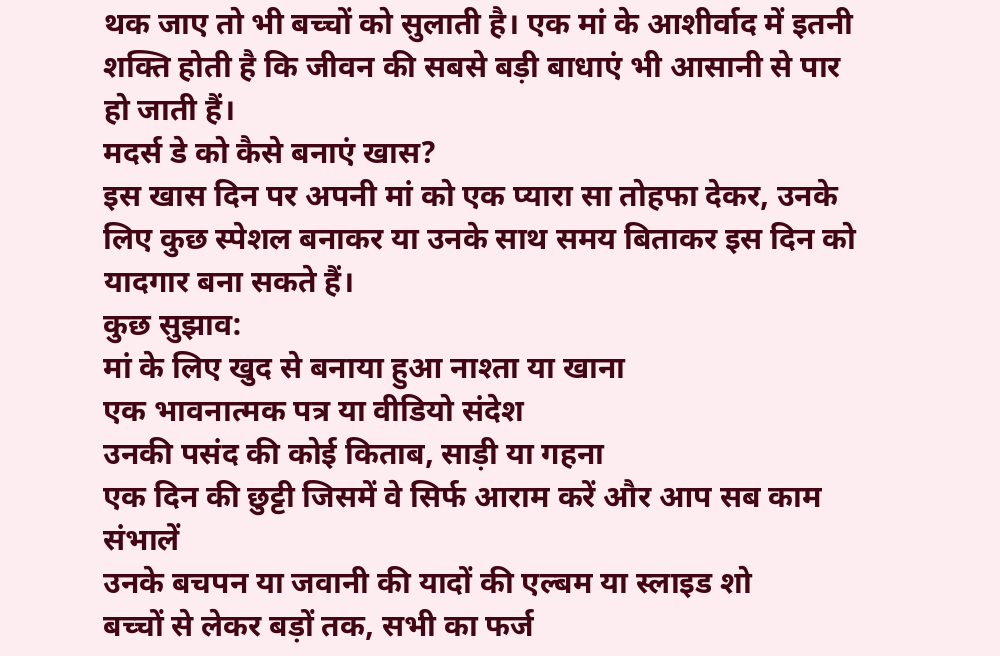थक जाए तो भी बच्चों को सुलाती है। एक मां के आशीर्वाद में इतनी शक्ति होती है कि जीवन की सबसे बड़ी बाधाएं भी आसानी से पार हो जाती हैं।
मदर्स डे को कैसे बनाएं खास?
इस खास दिन पर अपनी मां को एक प्यारा सा तोहफा देकर, उनके लिए कुछ स्पेशल बनाकर या उनके साथ समय बिताकर इस दिन को यादगार बना सकते हैं।
कुछ सुझाव:
मां के लिए खुद से बनाया हुआ नाश्ता या खाना
एक भावनात्मक पत्र या वीडियो संदेश
उनकी पसंद की कोई किताब, साड़ी या गहना
एक दिन की छुट्टी जिसमें वे सिर्फ आराम करें और आप सब काम संभालें
उनके बचपन या जवानी की यादों की एल्बम या स्लाइड शो
बच्चों से लेकर बड़ों तक, सभी का फर्ज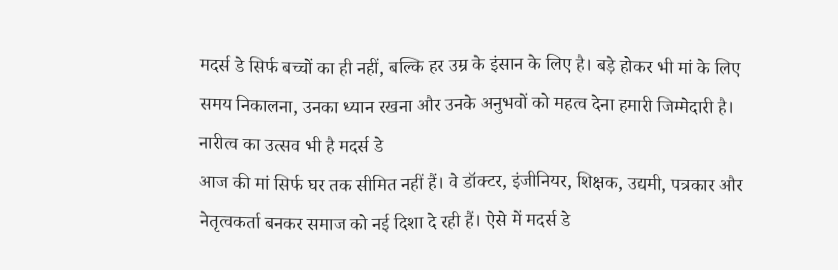मदर्स डे सिर्फ बच्चों का ही नहीं, बल्कि हर उम्र के इंसान के लिए है। बड़े होकर भी मां के लिए समय निकालना, उनका ध्यान रखना और उनके अनुभवों को महत्व देना हमारी जिम्मेदारी है।
नारीत्व का उत्सव भी है मदर्स डे
आज की मां सिर्फ घर तक सीमित नहीं हैं। वे डॉक्टर, इंजीनियर, शिक्षक, उद्यमी, पत्रकार और नेतृत्वकर्ता बनकर समाज को नई दिशा दे रही हैं। ऐसे में मदर्स डे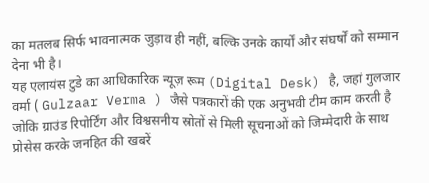का मतलब सिर्फ भावनात्मक जुड़ाव ही नहीं, बल्कि उनके कार्यों और संघर्षों को सम्मान देना भी है।
यह एलायंस टुडे का आधिकारिक न्यूज़ रूम (Digital Desk) है, जहां गुलजार वर्मा ( Gulzaar Verma ) जैसे पत्रकारों की एक अनुभवी टीम काम करती है जोकि ग्राउंड रिपोर्टिंग और विश्वसनीय स्रोतों से मिली सूचनाओं को जिम्मेदारी के साथ प्रोसेस करके जनहित की खबरें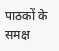पाठकों के समक्ष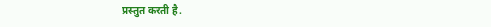प्रस्तुत करती है.